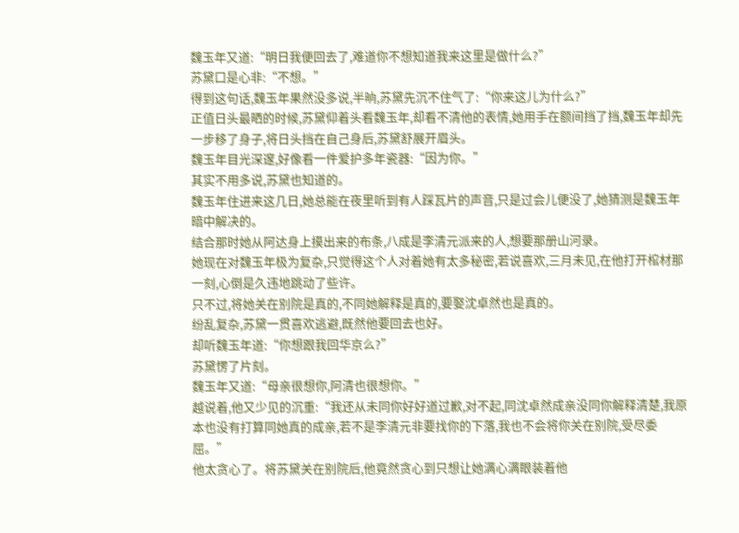魏玉年又道:“明日我便回去了,难道你不想知道我来这里是做什么?”
苏黛口是心非:“不想。”
得到这句话,魏玉年果然没多说,半晌,苏黛先沉不住气了:“你来这儿为什么?”
正值日头最晒的时候,苏黛仰着头看魏玉年,却看不清他的表情,她用手在额间挡了挡,魏玉年却先一步移了身子,将日头挡在自己身后,苏黛舒展开眉头。
魏玉年目光深邃,好像看一件爱护多年瓷器:“因为你。”
其实不用多说,苏黛也知道的。
魏玉年住进来这几日,她总能在夜里听到有人踩瓦片的声音,只是过会儿便没了,她猜测是魏玉年暗中解决的。
结合那时她从阿达身上摸出来的布条,八成是李清元派来的人,想要那册山河录。
她现在对魏玉年极为复杂,只觉得这个人对着她有太多秘密,若说喜欢,三月未见,在他打开棺材那一刻,心倒是久违地跳动了些许。
只不过,将她关在别院是真的,不同她解释是真的,要娶沈卓然也是真的。
纷乱复杂,苏黛一贯喜欢逃避,既然他要回去也好。
却听魏玉年道:“你想跟我回华京么?”
苏黛愣了片刻。
魏玉年又道:“母亲很想你,阿清也很想你。”
越说着,他又少见的沉重:“我还从未同你好好道过歉,对不起,同沈卓然成亲没同你解释清楚,我原本也没有打算同她真的成亲,若不是李清元非要找你的下落,我也不会将你关在别院,受尽委屈。”
他太贪心了。将苏黛关在别院后,他竟然贪心到只想让她满心满眼装着他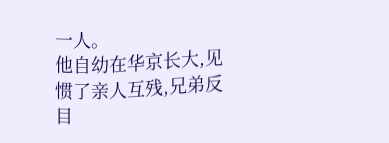一人。
他自幼在华京长大,见惯了亲人互残,兄弟反目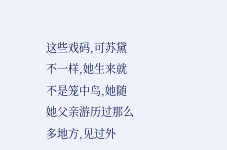这些戏码,可苏黛不一样,她生来就不是笼中鸟,她随她父亲游历过那么多地方,见过外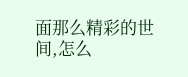面那么精彩的世间,怎么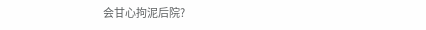会甘心拘泥后院?